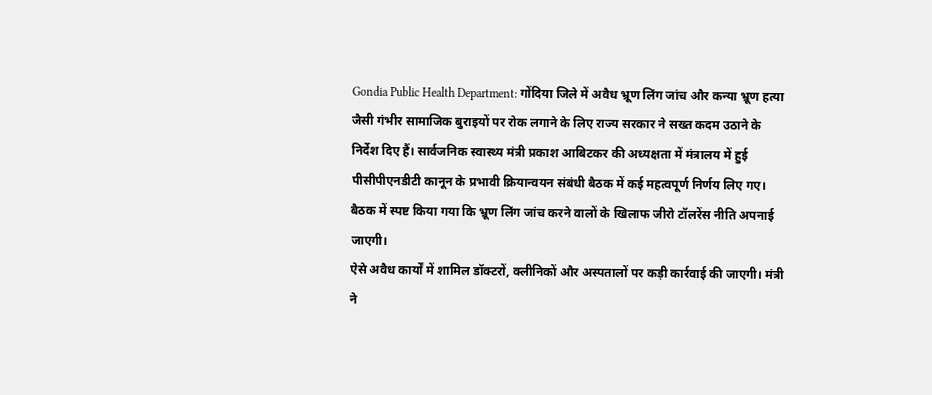Gondia Public Health Department: गोंदिया जिले में अवैध भ्रूण लिंग जांच और कन्या भ्रूण हत्या जैसी गंभीर सामाजिक बुराइयों पर रोक लगाने के लिए राज्य सरकार ने सख्त कदम उठाने के निर्देश दिए हैं। सार्वजनिक स्वास्थ्य मंत्री प्रकाश आबिटकर की अध्यक्षता में मंत्रालय में हुई पीसीपीएनडीटी कानून के प्रभावी क्रियान्वयन संबंधी बैठक में कई महत्वपूर्ण निर्णय लिए गए। बैठक में स्पष्ट किया गया कि भ्रूण लिंग जांच करने वालों के खिलाफ जीरो टॉलरेंस नीति अपनाई जाएगी।
ऐसे अवैध कार्यों में शामिल डॉक्टरों, क्लीनिकों और अस्पतालों पर कड़ी कार्रवाई की जाएगी। मंत्री ने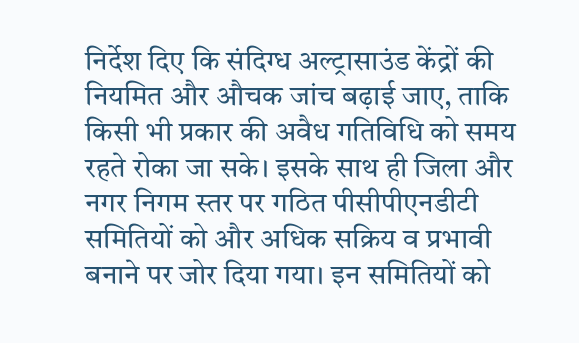निर्देश दिए कि संदिग्ध अल्ट्रासाउंड केंद्रों की नियमित और औचक जांच बढ़ाई जाए, ताकि किसी भी प्रकार की अवैध गतिविधि को समय रहते रोका जा सके। इसके साथ ही जिला और नगर निगम स्तर पर गठित पीसीपीएनडीटी समितियों को और अधिक सक्रिय व प्रभावी बनाने पर जोर दिया गया। इन समितियों को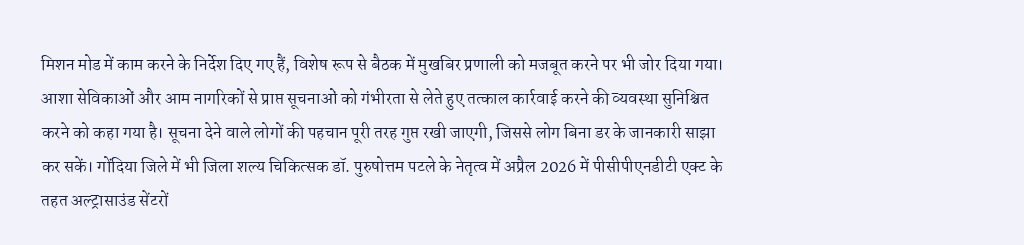मिशन मोड में काम करने के निर्देश दिए गए हैं, विशेष रूप से बैठक में मुखबिर प्रणाली को मजबूत करने पर भी जोर दिया गया।
आशा सेविकाओं और आम नागरिकों से प्राप्त सूचनाओं को गंभीरता से लेते हुए तत्काल कार्रवाई करने की व्यवस्था सुनिश्चित करने को कहा गया है। सूचना देने वाले लोगों की पहचान पूरी तरह गुप्त रखी जाएगी, जिससे लोग बिना डर के जानकारी साझा कर सकें। गोंदिया जिले में भी जिला शल्य चिकित्सक डॉ. पुरुषोत्तम पटले के नेतृत्व में अप्रैल 2026 में पीसीपीएनडीटी एक्ट के तहत अल्ट्रासाउंड सेंटरों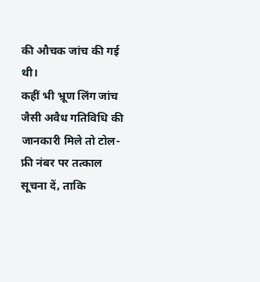की औचक जांच की गई थी।
कहीं भी भ्रूण लिंग जांच जैसी अवैध गतिविधि की जानकारी मिले तो टोल-फ्री नंबर पर तत्काल सूचना दें, ताकि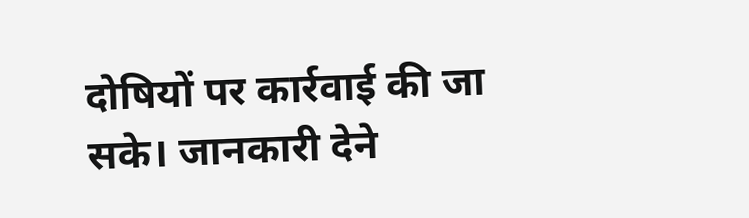दोषियों पर कार्रवाई की जा सके। जानकारी देने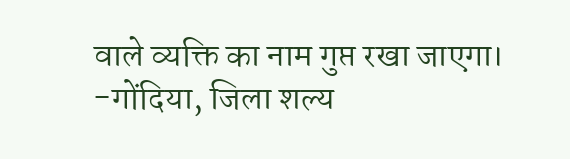वाले व्यक्ति का नाम गुप्त रखा जाएगा।
-गोंदिया, जिला शल्य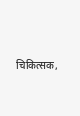चिकित्सक,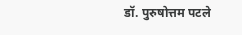डॉ. पुरुषोत्तम पटले